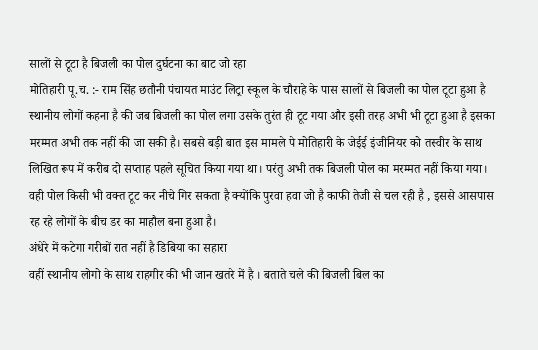सालों से टूटा है बिजली का पोल दुर्घटना का बाट जो रहा
मोतिहारी पू.च. :- राम सिंह छतौनी पंचायत माउंट लिट्रा स्कूल के चौराहे के पास सालों से बिजली का पोल टूटा हुआ है स्थानीय लोगों कहना है की जब बिजली का पोल लगा उसके तुरंत ही टूट गया और इसी तरह अभी भी टूटा हुआ है इसका मरम्मत अभी तक नहीं की जा सकी है। सबसे बड़ी बात इस मामले पे मोतिहारी के जेईई इंजीनियर को तस्वीर के साथ लिखित रूप में करीब दो सप्ताह पहले सूचित किया गया था। परंतु अभी तक बिजली पोल का मरम्मत नहीं किया गया। वही पोल किसी भी वक्त टूट कर नीचे गिर सकता है क्योंकि पुरवा हवा जो है काफी तेजी से चल रही है , इससे आसपास रह रहे लोगों के बीच डर का माहौल बना हुआ है।
अंधेरे में कटेगा गरीबों रात नहीं है डिबिया का सहारा
वहीं स्थानीय लोगो के साथ राहगीर की भी जान खतरे में है । बताते चले की बिजली बिल का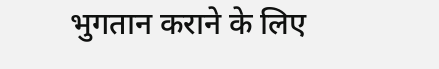भुगतान कराने के लिए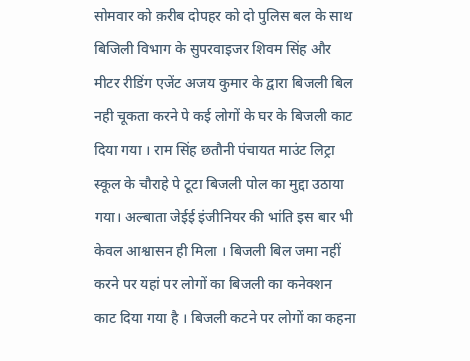सोमवार को क़रीब दोपहर को दो पुलिस बल के साथ बिजिली विभाग के सुपरवाइजर शिवम सिंह और मीटर रीडिंग एजेंट अजय कुमार के द्वारा बिजली बिल नही चूकता करने पे कई लोगों के घर के बिजली काट दिया गया । राम सिंह छतौनी पंचायत माउंट लिट्रा स्कूल के चौराहे पे टूटा बिजली पोल का मुद्दा उठाया गया। अल्बाता जेईई इंजीनियर की भांति इस बार भी केवल आश्वासन ही मिला । बिजली बिल जमा नहीं करने पर यहां पर लोगों का बिजली का कनेक्शन काट दिया गया है । बिजली कटने पर लोगों का कहना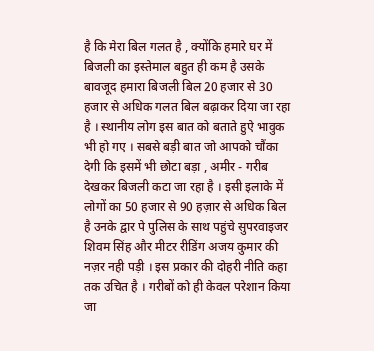है कि मेरा बिल गलत है , क्योंकि हमारे घर में बिजली का इस्तेमाल बहुत ही कम है उसके बावजूद हमारा बिजली बिल 20 हजार से 30 हजार से अधिक गलत बिल बढ़ाकर दिया जा रहा है । स्थानीय लोग इस बात को बताते हुऐ भावुक भी हो गए । सबसे बड़ी बात जो आपको चौंका देगी कि इसमें भी छोटा बड़ा , अमीर - गरीब देखकर बिजली कटा जा रहा है । इसी इलाके में लोगों का 50 हजार से 90 हज़ार से अधिक बिल है उनके द्वार पे पुलिस के साथ पहुंचे सुपरवाइजर शिवम सिंह और मीटर रीडिंग अजय कुमार की नज़र नही पड़ी । इस प्रकार की दोहरी नीति कहा तक उचित है । गरीबों को ही केवल परेशान किया जा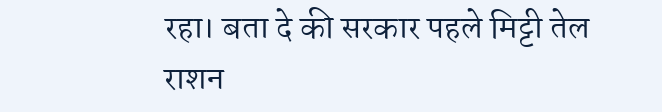रहा। बता दे की सरकार पहले मिट्टी तेल राशन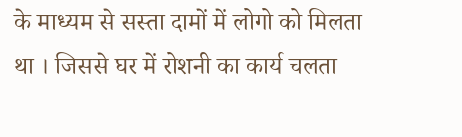के माध्यम से सस्ता दामों में लोगो को मिलता था । जिससे घर में रोशनी का कार्य चलता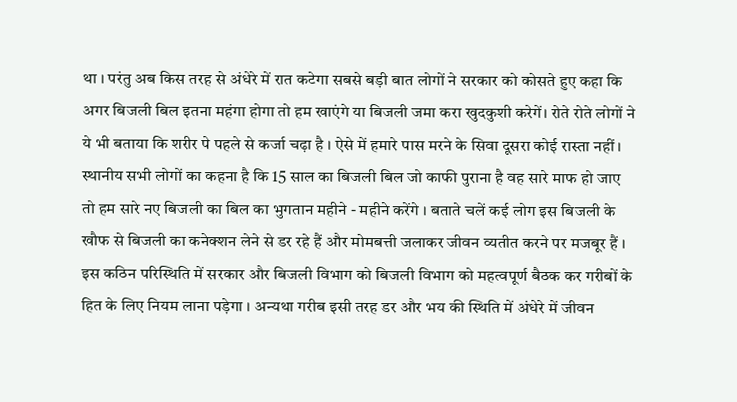था । परंतु अब किस तरह से अंधेरे में रात कटेगा सबसे बड़ी बात लोगों ने सरकार को कोसते हुए कहा कि अगर बिजली बिल इतना महंगा होगा तो हम खाएंगे या बिजली जमा करा खुदकुशी करेगें। रोते रोते लोगों ने ये भी बताया कि शरीर पे पहले से कर्जा चढ़ा है । ऐसे में हमारे पास मरने के सिवा दूसरा कोई रास्ता नहीं । स्थानीय सभी लोगों का कहना है कि 15 साल का बिजली बिल जो काफी पुराना है वह सारे माफ हो जाए तो हम सारे नए बिजली का बिल का भुगतान महीने - महीने करेंगे । बताते चलें कई लोग इस बिजली के खौफ से बिजली का कनेक्शन लेने से डर रहे हैं और मोमबत्ती जलाकर जीवन व्यतीत करने पर मजबूर हैं । इस कठिन परिस्थिति में सरकार और बिजली विभाग को बिजली विभाग को महत्वपूर्ण बैठक कर गरीबों के हित के लिए नियम लाना पड़ेगा । अन्यथा गरीब इसी तरह डर और भय की स्थिति में अंधेरे में जीवन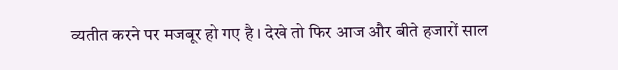व्यतीत करने पर मजबूर हो गए है । देखे तो फिर आज और बीते हजारों साल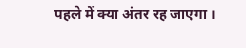पहले में क्या अंतर रह जाएगा ।